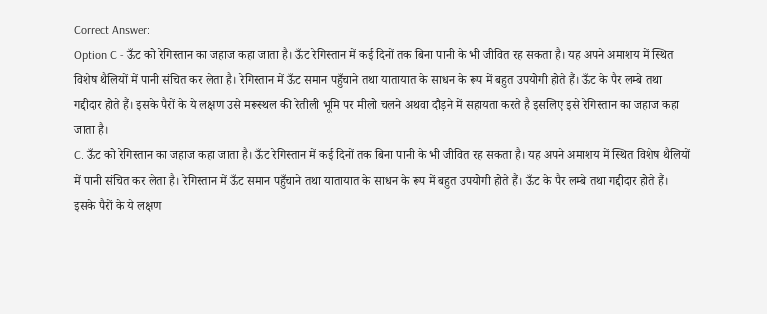Correct Answer:
Option C - ऊँट को रेगिस्तान का जहाज कहा जाता है। ऊँट रेगिस्तान में कई दिनों तक बिना पानी के भी जीवित रह सकता है। यह अपने अमाशय में स्थित विशेष थैलियों में पानी संचित कर लेता है। रेगिस्तान में ऊँट समान पहुँचाने तथा यातायात के साधन के रूप में बहुत उपयोगी होते हैं। ऊँट के पैर लम्बे तथा गद्दीदार होते हैं। इसके पैरों के ये लक्षण उसे मरूस्थल की रेतीली भूमि पर मीलो चलने अथवा दौड़ने में सहायता करते है इसलिए इसे रेगिस्तान का जहाज कहा जाता है।
C. ऊँट को रेगिस्तान का जहाज कहा जाता है। ऊँट रेगिस्तान में कई दिनों तक बिना पानी के भी जीवित रह सकता है। यह अपने अमाशय में स्थित विशेष थैलियों में पानी संचित कर लेता है। रेगिस्तान में ऊँट समान पहुँचाने तथा यातायात के साधन के रूप में बहुत उपयोगी होते हैं। ऊँट के पैर लम्बे तथा गद्दीदार होते हैं। इसके पैरों के ये लक्षण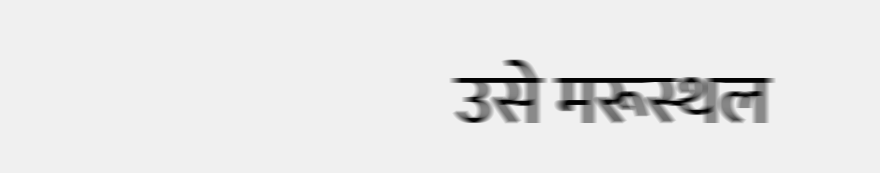उसे मरूस्थल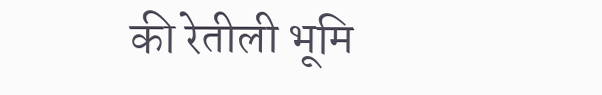की रेतीली भूमि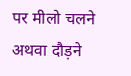पर मीलो चलने अथवा दौड़ने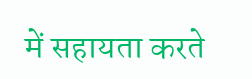में सहायता करते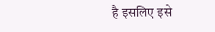है इसलिए इसे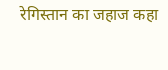रेगिस्तान का जहाज कहा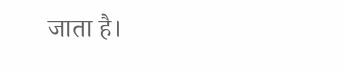जाता है।